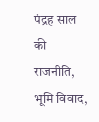पंद्रह साल की राजनीति, भूमि विवाद,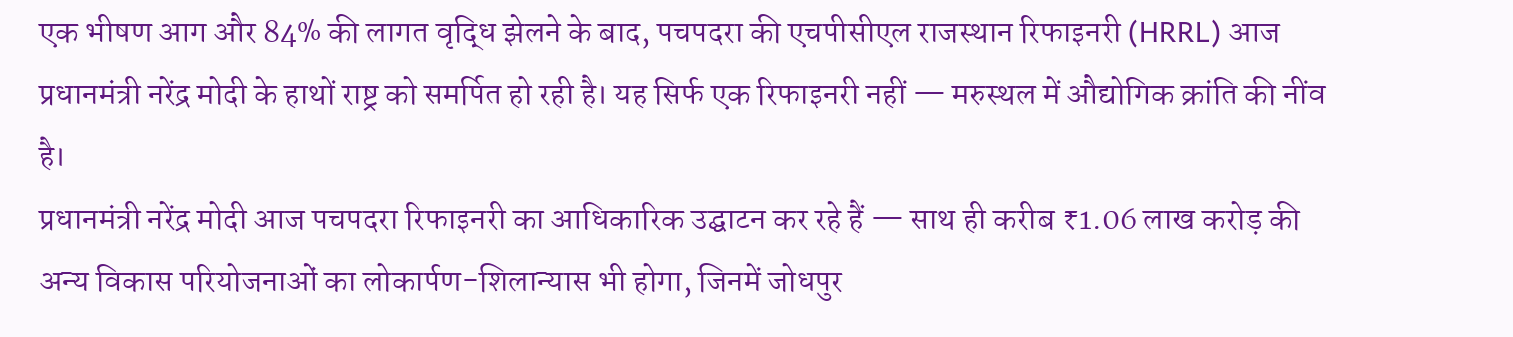एक भीषण आग और 84% की लागत वृद्धि झेलने के बाद, पचपदरा की एचपीसीएल राजस्थान रिफाइनरी (HRRL) आज प्रधानमंत्री नरेंद्र मोदी के हाथों राष्ट्र को समर्पित हो रही है। यह सिर्फ एक रिफाइनरी नहीं — मरुस्थल में औद्योगिक क्रांति की नींव है।
प्रधानमंत्री नरेंद्र मोदी आज पचपदरा रिफाइनरी का आधिकारिक उद्घाटन कर रहे हैं — साथ ही करीब ₹1.06 लाख करोड़ की अन्य विकास परियोजनाओं का लोकार्पण-शिलान्यास भी होगा, जिनमें जोधपुर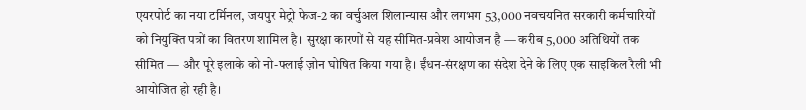एयरपोर्ट का नया टर्मिनल, जयपुर मेट्रो फेज-2 का वर्चुअल शिलान्यास और लगभग 53,000 नवचयनित सरकारी कर्मचारियों को नियुक्ति पत्रों का वितरण शामिल है। सुरक्षा कारणों से यह सीमित-प्रवेश आयोजन है — करीब 5,000 अतिथियों तक सीमित — और पूरे इलाके को नो-फ्लाई ज़ोन घोषित किया गया है। ईंधन-संरक्षण का संदेश देने के लिए एक साइकिल रैली भी आयोजित हो रही है।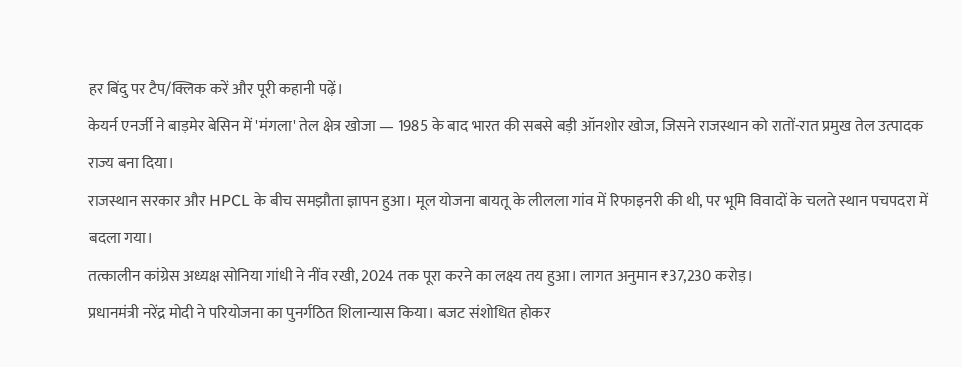हर बिंदु पर टैप/क्लिक करें और पूरी कहानी पढ़ें।
केयर्न एनर्जी ने बाड़मेर बेसिन में 'मंगला' तेल क्षेत्र खोजा — 1985 के बाद भारत की सबसे बड़ी ऑनशोर खोज, जिसने राजस्थान को रातों-रात प्रमुख तेल उत्पादक राज्य बना दिया।
राजस्थान सरकार और HPCL के बीच समझौता ज्ञापन हुआ। मूल योजना बायतू के लीलला गांव में रिफाइनरी की थी, पर भूमि विवादों के चलते स्थान पचपदरा में बदला गया।
तत्कालीन कांग्रेस अध्यक्ष सोनिया गांधी ने नींव रखी, 2024 तक पूरा करने का लक्ष्य तय हुआ। लागत अनुमान ₹37,230 करोड़।
प्रधानमंत्री नरेंद्र मोदी ने परियोजना का पुनर्गठित शिलान्यास किया। बजट संशोधित होकर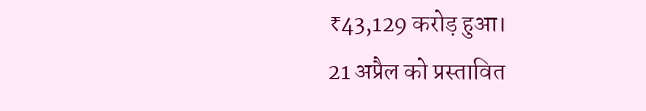₹43,129 करोड़ हुआ।
21 अप्रैल को प्रस्तावित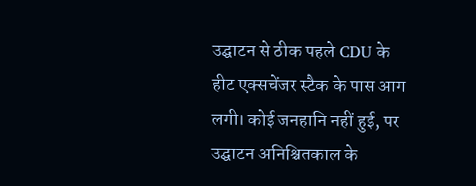उद्घाटन से ठीक पहले CDU के हीट एक्सचेंजर स्टैक के पास आग लगी। कोई जनहानि नहीं हुई, पर उद्घाटन अनिश्चितकाल के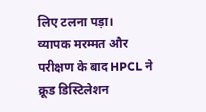लिए टलना पड़ा।
व्यापक मरम्मत और परीक्षण के बाद HPCL ने क्रूड डिस्टिलेशन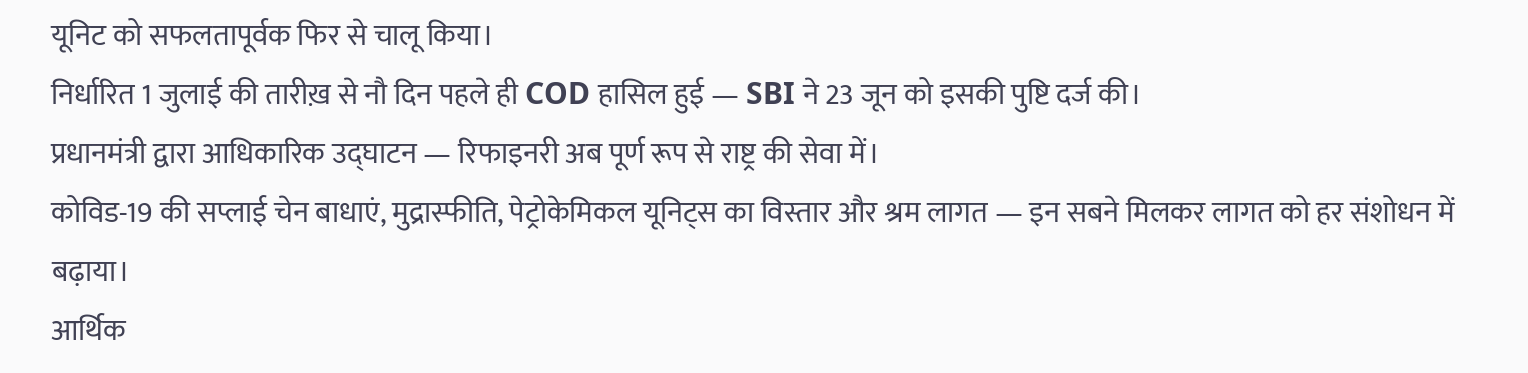यूनिट को सफलतापूर्वक फिर से चालू किया।
निर्धारित 1 जुलाई की तारीख़ से नौ दिन पहले ही COD हासिल हुई — SBI ने 23 जून को इसकी पुष्टि दर्ज की।
प्रधानमंत्री द्वारा आधिकारिक उद्घाटन — रिफाइनरी अब पूर्ण रूप से राष्ट्र की सेवा में।
कोविड-19 की सप्लाई चेन बाधाएं, मुद्रास्फीति, पेट्रोकेमिकल यूनिट्स का विस्तार और श्रम लागत — इन सबने मिलकर लागत को हर संशोधन में बढ़ाया।
आर्थिक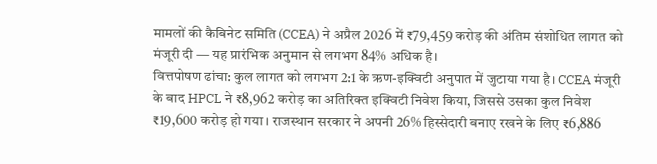मामलों की कैबिनेट समिति (CCEA) ने अप्रैल 2026 में ₹79,459 करोड़ की अंतिम संशोधित लागत को मंजूरी दी — यह प्रारंभिक अनुमान से लगभग 84% अधिक है।
वित्तपोषण ढांचा: कुल लागत को लगभग 2:1 के ऋण-इक्विटी अनुपात में जुटाया गया है। CCEA मंजूरी के बाद HPCL ने ₹8,962 करोड़ का अतिरिक्त इक्विटी निवेश किया, जिससे उसका कुल निवेश ₹19,600 करोड़ हो गया। राजस्थान सरकार ने अपनी 26% हिस्सेदारी बनाए रखने के लिए ₹6,886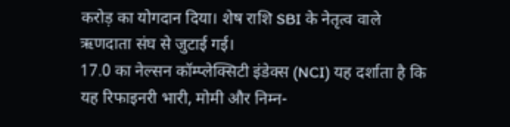करोड़ का योगदान दिया। शेष राशि SBI के नेतृत्व वाले ऋणदाता संघ से जुटाई गई।
17.0 का नेल्सन कॉम्प्लेक्सिटी इंडेक्स (NCI) यह दर्शाता है कि यह रिफाइनरी भारी, मोमी और निम्न-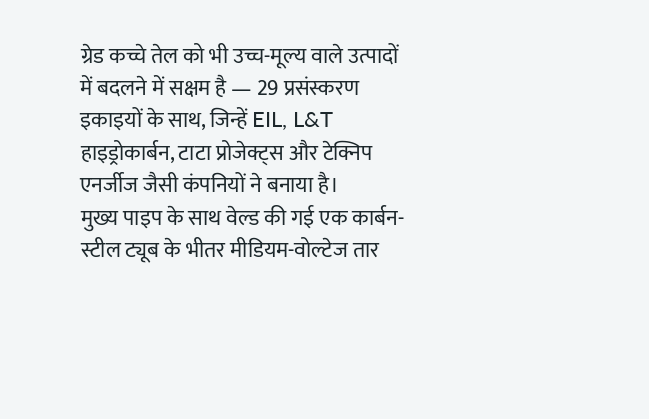ग्रेड कच्चे तेल को भी उच्च-मूल्य वाले उत्पादों में बदलने में सक्षम है — 29 प्रसंस्करण इकाइयों के साथ, जिन्हें EIL, L&T हाइड्रोकार्बन, टाटा प्रोजेक्ट्स और टेक्निप एनर्जीज जैसी कंपनियों ने बनाया है।
मुख्य पाइप के साथ वेल्ड की गई एक कार्बन-स्टील ट्यूब के भीतर मीडियम-वोल्टेज तार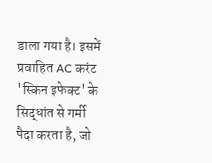डाला गया है। इसमें प्रवाहित AC करंट 'स्किन इफेक्ट' के सिद्धांत से गर्मी पैदा करता है, जो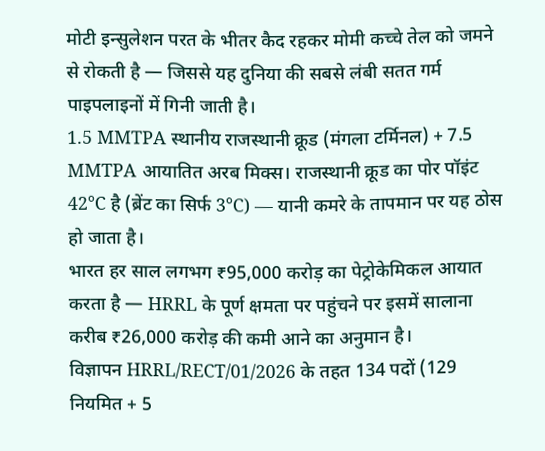मोटी इन्सुलेशन परत के भीतर कैद रहकर मोमी कच्चे तेल को जमने से रोकती है — जिससे यह दुनिया की सबसे लंबी सतत गर्म पाइपलाइनों में गिनी जाती है।
1.5 MMTPA स्थानीय राजस्थानी क्रूड (मंगला टर्मिनल) + 7.5 MMTPA आयातित अरब मिक्स। राजस्थानी क्रूड का पोर पॉइंट 42°C है (ब्रेंट का सिर्फ 3°C) — यानी कमरे के तापमान पर यह ठोस हो जाता है।
भारत हर साल लगभग ₹95,000 करोड़ का पेट्रोकेमिकल आयात करता है — HRRL के पूर्ण क्षमता पर पहुंचने पर इसमें सालाना करीब ₹26,000 करोड़ की कमी आने का अनुमान है।
विज्ञापन HRRL/RECT/01/2026 के तहत 134 पदों (129 नियमित + 5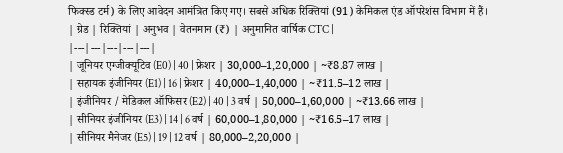फिक्स्ड टर्म) के लिए आवेदन आमंत्रित किए गए। सबसे अधिक रिक्तियां (91) केमिकल एंड ऑपरेशंस विभाग में हैं।
| ग्रेड | रिक्तियां | अनुभव | वेतनमान (₹) | अनुमानित वार्षिक CTC |
|---|---|---|---|---|
| जूनियर एग्जीक्यूटिव (E0) | 40 | फ्रेशर | 30,000–1,20,000 | ~₹8.87 लाख |
| सहायक इंजीनियर (E1) | 16 | फ्रेशर | 40,000–1,40,000 | ~₹11.5–12 लाख |
| इंजीनियर / मेडिकल ऑफिसर (E2) | 40 | 3 वर्ष | 50,000–1,60,000 | ~₹13.66 लाख |
| सीनियर इंजीनियर (E3) | 14 | 6 वर्ष | 60,000–1,80,000 | ~₹16.5–17 लाख |
| सीनियर मैनेजर (E5) | 19 | 12 वर्ष | 80,000–2,20,000 |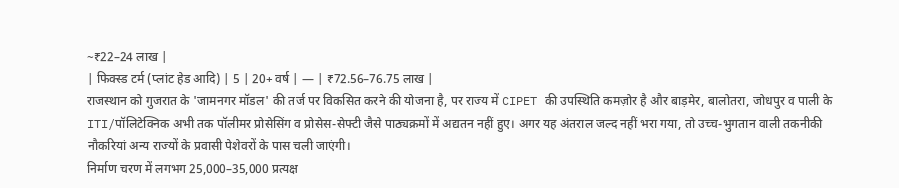~₹22–24 लाख |
| फिक्स्ड टर्म (प्लांट हेड आदि) | 5 | 20+ वर्ष | — | ₹72.56–76.75 लाख |
राजस्थान को गुजरात के 'जामनगर मॉडल' की तर्ज पर विकसित करने की योजना है, पर राज्य में CIPET की उपस्थिति कमज़ोर है और बाड़मेर, बालोतरा, जोधपुर व पाली के ITI/पॉलिटेक्निक अभी तक पॉलीमर प्रोसेसिंग व प्रोसेस-सेफ्टी जैसे पाठ्यक्रमों में अद्यतन नहीं हुए। अगर यह अंतराल जल्द नहीं भरा गया, तो उच्च-भुगतान वाली तकनीकी नौकरियां अन्य राज्यों के प्रवासी पेशेवरों के पास चली जाएंगी।
निर्माण चरण में लगभग 25,000–35,000 प्रत्यक्ष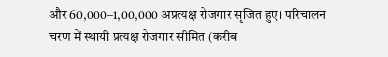और 60,000–1,00,000 अप्रत्यक्ष रोजगार सृजित हुए। परिचालन चरण में स्थायी प्रत्यक्ष रोजगार सीमित (करीब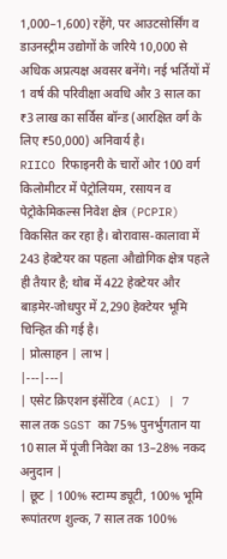1,000–1,600) रहेंगे, पर आउटसोर्सिंग व डाउनस्ट्रीम उद्योगों के जरिये 10,000 से अधिक अप्रत्यक्ष अवसर बनेंगे। नई भर्तियों में 1 वर्ष की परिवीक्षा अवधि और 3 साल का ₹3 लाख का सर्विस बॉन्ड (आरक्षित वर्ग के लिए ₹50,000) अनिवार्य है।
RIICO रिफाइनरी के चारों ओर 100 वर्ग किलोमीटर में पेट्रोलियम, रसायन व पेट्रोकेमिकल्स निवेश क्षेत्र (PCPIR) विकसित कर रहा है। बोरावास-कालावा में 243 हेक्टेयर का पहला औद्योगिक क्षेत्र पहले ही तैयार है; थोब में 422 हेक्टेयर और बाड़मेर-जोधपुर में 2,290 हेक्टेयर भूमि चिन्हित की गई है।
| प्रोत्साहन | लाभ |
|---|---|
| एसेट क्रिएशन इंसेंटिव (ACI) | 7 साल तक SGST का 75% पुनर्भुगतान या 10 साल में पूंजी निवेश का 13–28% नकद अनुदान |
| छूट | 100% स्टाम्प ड्यूटी, 100% भूमि रूपांतरण शुल्क, 7 साल तक 100%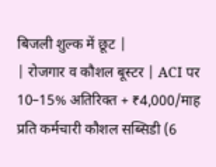बिजली शुल्क में छूट |
| रोजगार व कौशल बूस्टर | ACI पर 10–15% अतिरिक्त + ₹4,000/माह प्रति कर्मचारी कौशल सब्सिडी (6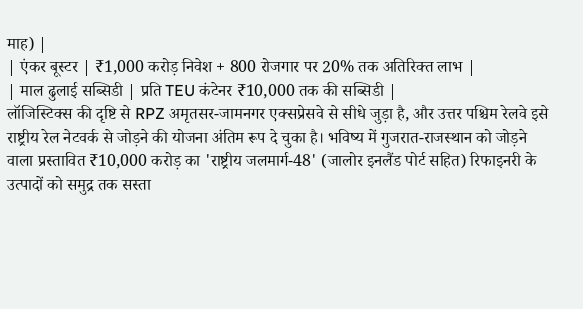माह) |
| एंकर बूस्टर | ₹1,000 करोड़ निवेश + 800 रोजगार पर 20% तक अतिरिक्त लाभ |
| माल ढुलाई सब्सिडी | प्रति TEU कंटेनर ₹10,000 तक की सब्सिडी |
लॉजिस्टिक्स की दृष्टि से RPZ अमृतसर-जामनगर एक्सप्रेसवे से सीधे जुड़ा है, और उत्तर पश्चिम रेलवे इसे राष्ट्रीय रेल नेटवर्क से जोड़ने की योजना अंतिम रूप दे चुका है। भविष्य में गुजरात-राजस्थान को जोड़ने वाला प्रस्तावित ₹10,000 करोड़ का 'राष्ट्रीय जलमार्ग-48' (जालोर इनलैंड पोर्ट सहित) रिफाइनरी के उत्पादों को समुद्र तक सस्ता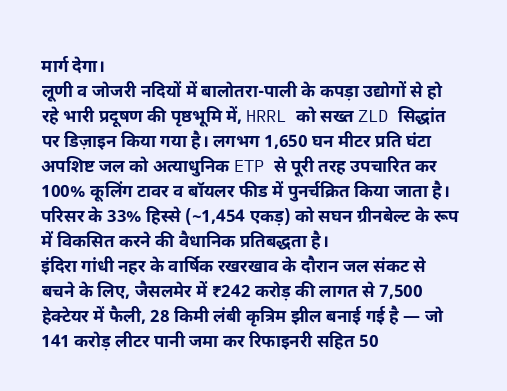मार्ग देगा।
लूणी व जोजरी नदियों में बालोतरा-पाली के कपड़ा उद्योगों से हो रहे भारी प्रदूषण की पृष्ठभूमि में, HRRL को सख्त ZLD सिद्धांत पर डिज़ाइन किया गया है। लगभग 1,650 घन मीटर प्रति घंटा अपशिष्ट जल को अत्याधुनिक ETP से पूरी तरह उपचारित कर 100% कूलिंग टावर व बॉयलर फीड में पुनर्चक्रित किया जाता है। परिसर के 33% हिस्से (~1,454 एकड़) को सघन ग्रीनबेल्ट के रूप में विकसित करने की वैधानिक प्रतिबद्धता है।
इंदिरा गांधी नहर के वार्षिक रखरखाव के दौरान जल संकट से बचने के लिए, जैसलमेर में ₹242 करोड़ की लागत से 7,500 हेक्टेयर में फैली, 28 किमी लंबी कृत्रिम झील बनाई गई है — जो 141 करोड़ लीटर पानी जमा कर रिफाइनरी सहित 50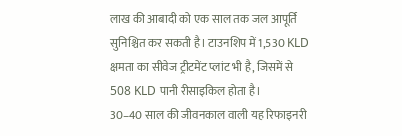लाख की आबादी को एक साल तक जल आपूर्ति सुनिश्चित कर सकती है। टाउनशिप में 1,530 KLD क्षमता का सीवेज ट्रीटमेंट प्लांट भी है, जिसमें से 508 KLD पानी रीसाइकिल होता है।
30–40 साल की जीवनकाल वाली यह रिफाइनरी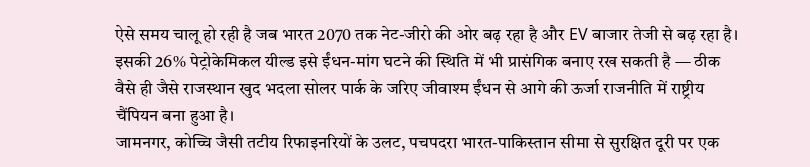ऐसे समय चालू हो रही है जब भारत 2070 तक नेट-जीरो की ओर बढ़ रहा है और EV बाजार तेजी से बढ़ रहा है। इसकी 26% पेट्रोकेमिकल यील्ड इसे ईंधन-मांग घटने की स्थिति में भी प्रासंगिक बनाए रख सकती है — ठीक वैसे ही जैसे राजस्थान खुद भदला सोलर पार्क के जरिए जीवाश्म ईंधन से आगे की ऊर्जा राजनीति में राष्ट्रीय चैंपियन बना हुआ है।
जामनगर, कोच्चि जैसी तटीय रिफाइनरियों के उलट, पचपदरा भारत-पाकिस्तान सीमा से सुरक्षित दूरी पर एक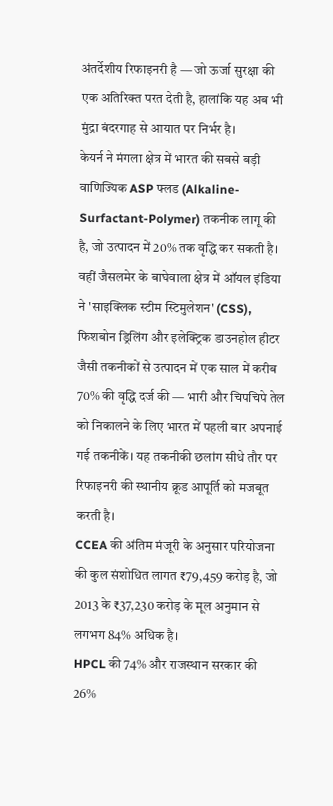अंतर्देशीय रिफाइनरी है — जो ऊर्जा सुरक्षा की एक अतिरिक्त परत देती है, हालांकि यह अब भी मुंद्रा बंदरगाह से आयात पर निर्भर है।
केयर्न ने मंगला क्षेत्र में भारत की सबसे बड़ी वाणिज्यिक ASP फ्लड (Alkaline-Surfactant-Polymer) तकनीक लागू की है, जो उत्पादन में 20% तक वृद्धि कर सकती है। वहीं जैसलमेर के बाघेवाला क्षेत्र में ऑयल इंडिया ने 'साइक्लिक स्टीम स्टिमुलेशन' (CSS), फिशबोन ड्रिलिंग और इलेक्ट्रिक डाउनहोल हीटर जैसी तकनीकों से उत्पादन में एक साल में करीब 70% की वृद्धि दर्ज की — भारी और चिपचिपे तेल को निकालने के लिए भारत में पहली बार अपनाई गई तकनीकें। यह तकनीकी छलांग सीधे तौर पर रिफाइनरी की स्थानीय क्रूड आपूर्ति को मजबूत करती है।
CCEA की अंतिम मंजूरी के अनुसार परियोजना की कुल संशोधित लागत ₹79,459 करोड़ है, जो 2013 के ₹37,230 करोड़ के मूल अनुमान से लगभग 84% अधिक है।
HPCL की 74% और राजस्थान सरकार की 26%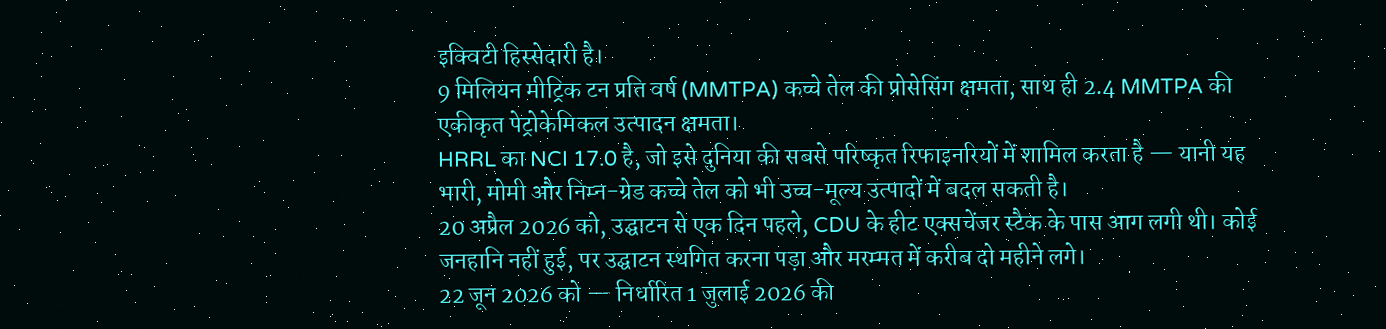इक्विटी हिस्सेदारी है।
9 मिलियन मीट्रिक टन प्रति वर्ष (MMTPA) कच्चे तेल की प्रोसेसिंग क्षमता, साथ ही 2.4 MMTPA की एकीकृत पेट्रोकेमिकल उत्पादन क्षमता।
HRRL का NCI 17.0 है, जो इसे दुनिया की सबसे परिष्कृत रिफाइनरियों में शामिल करता है — यानी यह भारी, मोमी और निम्न-ग्रेड कच्चे तेल को भी उच्च-मूल्य उत्पादों में बदल सकती है।
20 अप्रैल 2026 को, उद्घाटन से एक दिन पहले, CDU के हीट एक्सचेंजर स्टैक के पास आग लगी थी। कोई जनहानि नहीं हुई, पर उद्घाटन स्थगित करना पड़ा और मरम्मत में करीब दो महीने लगे।
22 जून 2026 को — निर्धारित 1 जुलाई 2026 की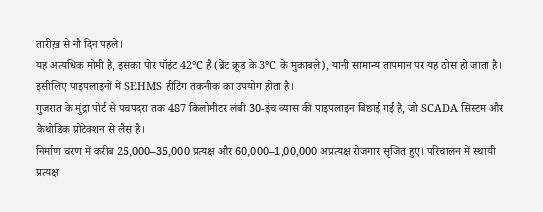तारीख़ से नौ दिन पहले।
यह अत्यधिक मोमी है, इसका पोर पॉइंट 42°C है (ब्रेंट क्रूड के 3°C के मुकाबले), यानी सामान्य तापमान पर यह ठोस हो जाता है। इसीलिए पाइपलाइनों में SEHMS हीटिंग तकनीक का उपयोग होता है।
गुजरात के मुंद्रा पोर्ट से पचपदरा तक 487 किलोमीटर लंबी 30-इंच व्यास की पाइपलाइन बिछाई गई है, जो SCADA सिस्टम और कैथोडिक प्रोटेक्शन से लैस है।
निर्माण चरण में करीब 25,000–35,000 प्रत्यक्ष और 60,000–1,00,000 अप्रत्यक्ष रोजगार सृजित हुए। परिचालन में स्थायी प्रत्यक्ष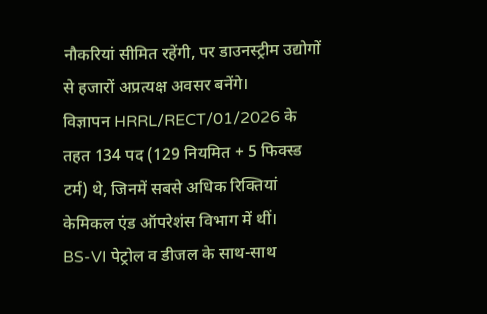नौकरियां सीमित रहेंगी, पर डाउनस्ट्रीम उद्योगों से हजारों अप्रत्यक्ष अवसर बनेंगे।
विज्ञापन HRRL/RECT/01/2026 के तहत 134 पद (129 नियमित + 5 फिक्स्ड टर्म) थे, जिनमें सबसे अधिक रिक्तियां केमिकल एंड ऑपरेशंस विभाग में थीं।
BS-VI पेट्रोल व डीजल के साथ-साथ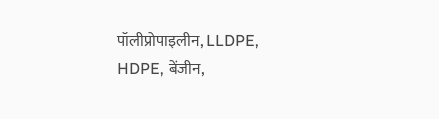पॉलीप्रोपाइलीन, LLDPE, HDPE, बेंजीन,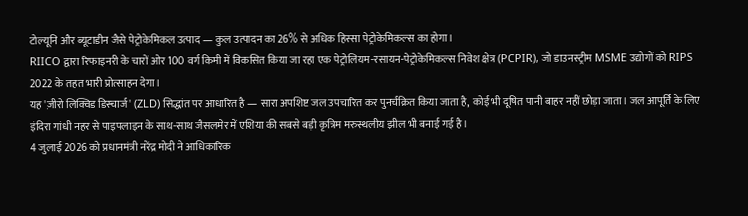टोल्यूनि और ब्यूटाडीन जैसे पेट्रोकेमिकल उत्पाद — कुल उत्पादन का 26% से अधिक हिस्सा पेट्रोकेमिकल्स का होगा।
RIICO द्वारा रिफाइनरी के चारों ओर 100 वर्ग किमी में विकसित किया जा रहा एक पेट्रोलियम-रसायन-पेट्रोकेमिकल्स निवेश क्षेत्र (PCPIR), जो डाउनस्ट्रीम MSME उद्योगों को RIPS 2022 के तहत भारी प्रोत्साहन देगा।
यह 'ज़ीरो लिक्विड डिस्चार्ज' (ZLD) सिद्धांत पर आधारित है — सारा अपशिष्ट जल उपचारित कर पुनर्चक्रित किया जाता है, कोई भी दूषित पानी बाहर नहीं छोड़ा जाता। जल आपूर्ति के लिए इंदिरा गांधी नहर से पाइपलाइन के साथ-साथ जैसलमेर में एशिया की सबसे बड़ी कृत्रिम मरुस्थलीय झील भी बनाई गई है।
4 जुलाई 2026 को प्रधानमंत्री नरेंद्र मोदी ने आधिकारिक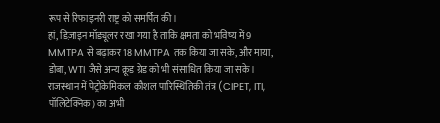रूप से रिफाइनरी राष्ट्र को समर्पित की।
हां, डिज़ाइन मॉड्यूलर रखा गया है ताकि क्षमता को भविष्य में 9 MMTPA से बढ़ाकर 18 MMTPA तक किया जा सके, और माया, डोबा, WTI जैसे अन्य क्रूड ग्रेड को भी संसाधित किया जा सके।
राजस्थान में पेट्रोकेमिकल कौशल पारिस्थितिकी तंत्र (CIPET, ITI, पॉलिटेक्निक) का अभी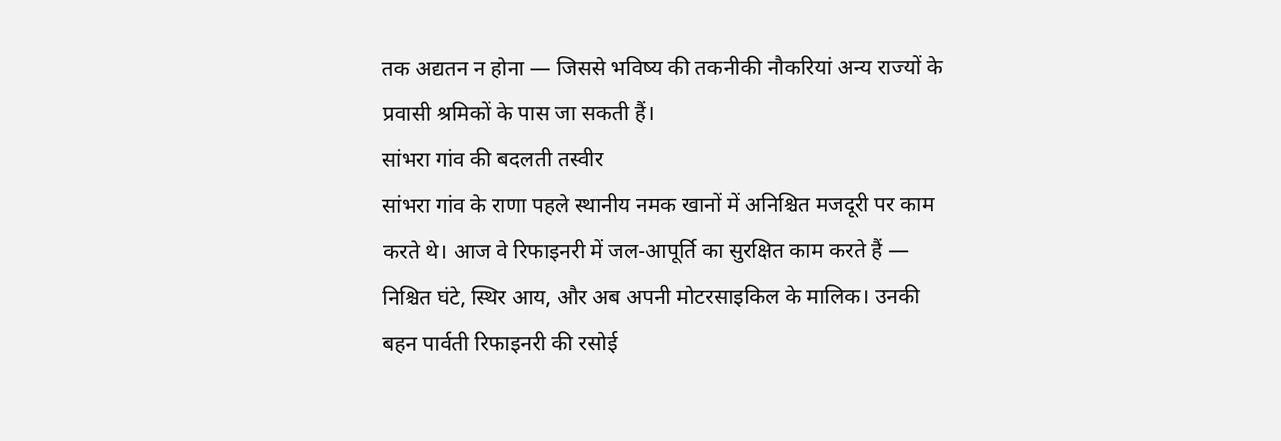तक अद्यतन न होना — जिससे भविष्य की तकनीकी नौकरियां अन्य राज्यों के प्रवासी श्रमिकों के पास जा सकती हैं।
सांभरा गांव की बदलती तस्वीर
सांभरा गांव के राणा पहले स्थानीय नमक खानों में अनिश्चित मजदूरी पर काम करते थे। आज वे रिफाइनरी में जल-आपूर्ति का सुरक्षित काम करते हैं — निश्चित घंटे, स्थिर आय, और अब अपनी मोटरसाइकिल के मालिक। उनकी बहन पार्वती रिफाइनरी की रसोई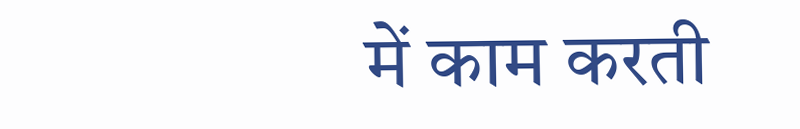में काम करती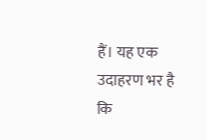हैं। यह एक उदाहरण भर है कि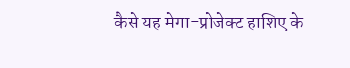कैसे यह मेगा-प्रोजेक्ट हाशिए के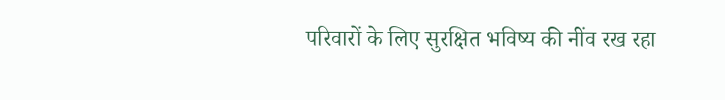परिवारों के लिए सुरक्षित भविष्य की नींव रख रहा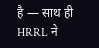है — साथ ही HRRL ने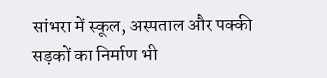सांभरा में स्कूल, अस्पताल और पक्की सड़कों का निर्माण भी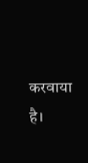करवाया है।